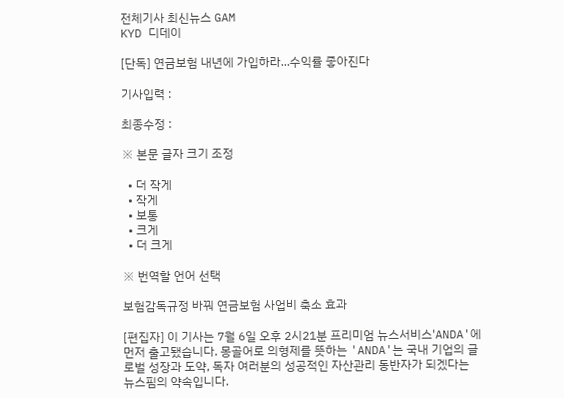전체기사 최신뉴스 GAM
KYD 디데이

[단독] 연금보험 내년에 가입하라...수익률 좋아진다

기사입력 :

최종수정 :

※ 본문 글자 크기 조정

  • 더 작게
  • 작게
  • 보통
  • 크게
  • 더 크게

※ 번역할 언어 선택

보험감독규정 바꿔 연금보험 사업비 축소 효과

[편집자] 이 기사는 7월 6일 오후 2시21분 프리미엄 뉴스서비스'ANDA'에 먼저 출고됐습니다. 몽골어로 의형제를 뜻하는 'ANDA'는 국내 기업의 글로벌 성장과 도약, 독자 여러분의 성공적인 자산관리 동반자가 되겠다는 뉴스핌의 약속입니다.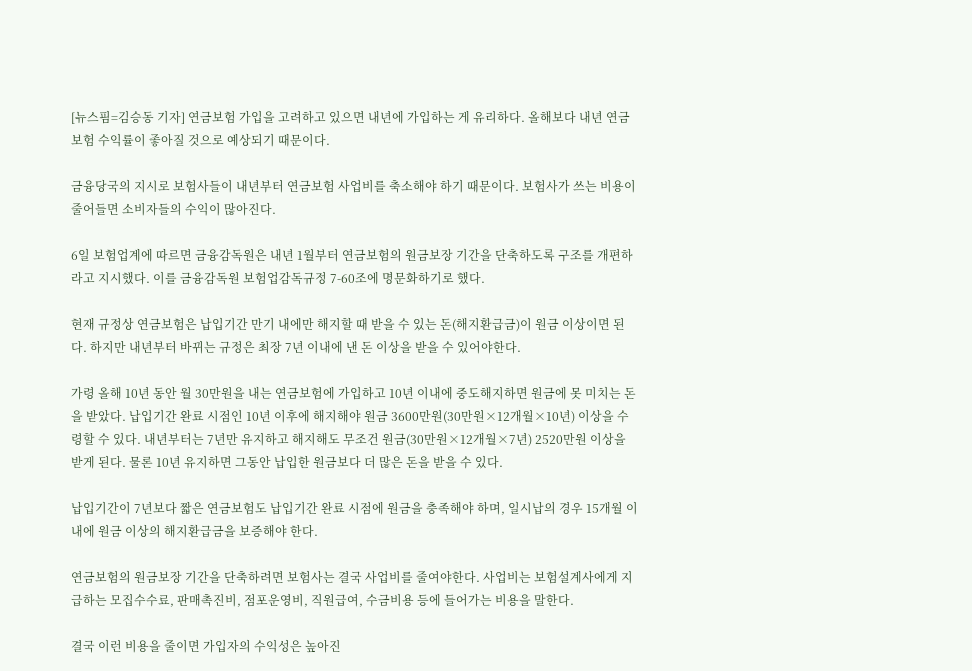[뉴스핌=김승동 기자] 연금보험 가입을 고려하고 있으면 내년에 가입하는 게 유리하다. 올해보다 내년 연금보험 수익률이 좋아질 것으로 예상되기 때문이다.

금융당국의 지시로 보험사들이 내년부터 연금보험 사업비를 축소해야 하기 때문이다. 보험사가 쓰는 비용이 줄어들면 소비자들의 수익이 많아진다.

6일 보험업계에 따르면 금융감독원은 내년 1월부터 연금보험의 원금보장 기간을 단축하도록 구조를 개편하라고 지시했다. 이를 금융감독원 보험업감독규정 7-60조에 명문화하기로 했다.

현재 규정상 연금보험은 납입기간 만기 내에만 해지할 때 받을 수 있는 돈(해지환급금)이 원금 이상이면 된다. 하지만 내년부터 바뀌는 규정은 최장 7년 이내에 낸 돈 이상을 받을 수 있어야한다.

가령 올해 10년 동안 월 30만원을 내는 연금보험에 가입하고 10년 이내에 중도해지하면 원금에 못 미치는 돈을 받았다. 납입기간 완료 시점인 10년 이후에 해지해야 원금 3600만원(30만원×12개월×10년) 이상을 수령할 수 있다. 내년부터는 7년만 유지하고 해지해도 무조건 원금(30만원×12개월×7년) 2520만원 이상을 받게 된다. 물론 10년 유지하면 그동안 납입한 원금보다 더 많은 돈을 받을 수 있다.

납입기간이 7년보다 짧은 연금보험도 납입기간 완료 시점에 원금을 충족해야 하며, 일시납의 경우 15개월 이내에 원금 이상의 해지환급금을 보증해야 한다.

연금보험의 원금보장 기간을 단축하려면 보험사는 결국 사업비를 줄여야한다. 사업비는 보험설계사에게 지급하는 모집수수료, 판매촉진비, 점포운영비, 직원급여, 수금비용 등에 들어가는 비용을 말한다.

결국 이런 비용을 줄이면 가입자의 수익성은 높아진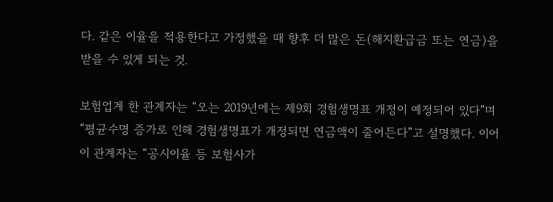다. 같은 이율을 적용한다고 가정했을 때 향후 더 많은 돈(해지환급금 또는 연금)을 받을 수 있게 되는 것.

보험업계 한 관계자는 “오는 2019년에는 제9회 경험생명표 개정이 예정되어 있다”며 “평균수명 증가로 인해 경험생명표가 개정되면 연금액이 줄어든다”고 설명했다. 이어 이 관계자는 “공시이율 등 보험사가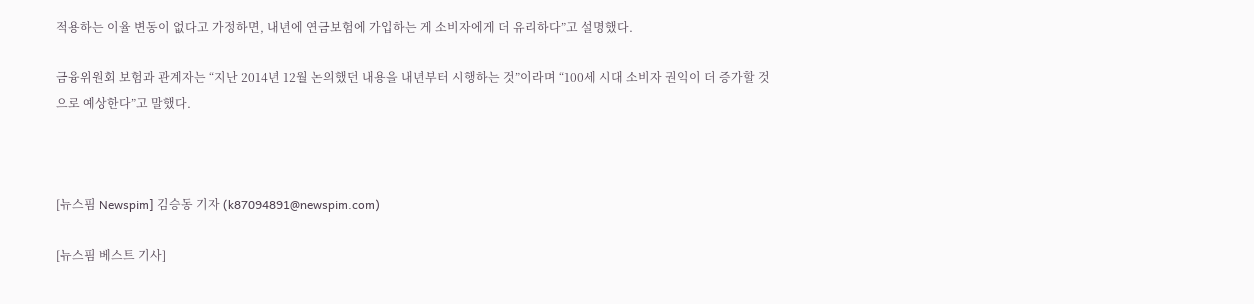적용하는 이율 변동이 없다고 가정하면, 내년에 연금보험에 가입하는 게 소비자에게 더 유리하다”고 설명했다.

금융위원회 보험과 관계자는 “지난 2014년 12월 논의했던 내용을 내년부터 시행하는 것”이라며 “100세 시대 소비자 권익이 더 증가할 것으로 예상한다”고 말했다.



[뉴스핌 Newspim] 김승동 기자 (k87094891@newspim.com)

[뉴스핌 베스트 기사]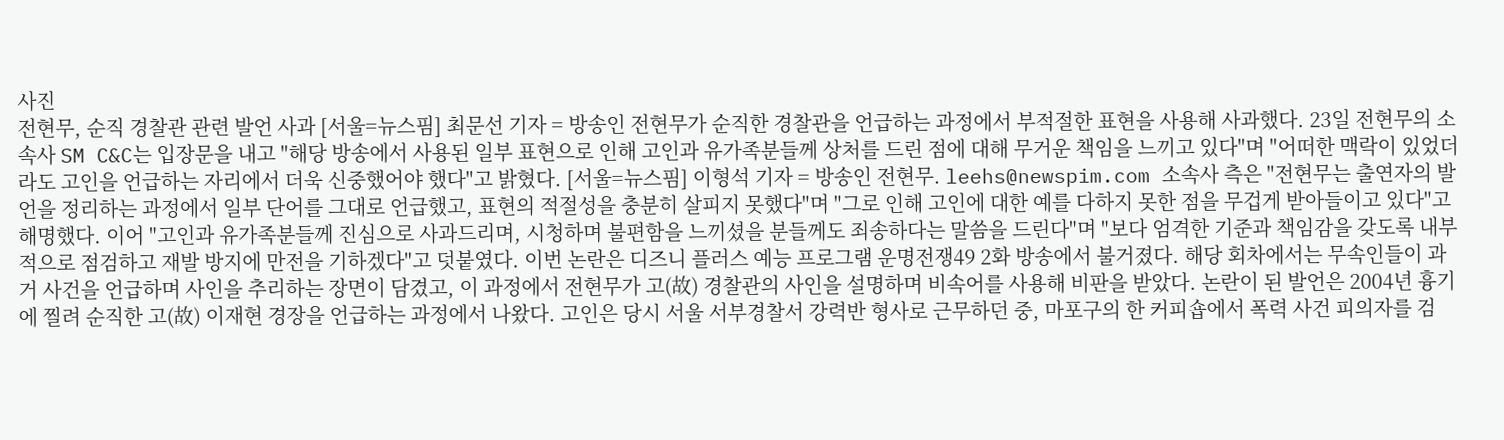사진
전현무, 순직 경찰관 관련 발언 사과 [서울=뉴스핌] 최문선 기자 = 방송인 전현무가 순직한 경찰관을 언급하는 과정에서 부적절한 표현을 사용해 사과했다. 23일 전현무의 소속사 SM C&C는 입장문을 내고 "해당 방송에서 사용된 일부 표현으로 인해 고인과 유가족분들께 상처를 드린 점에 대해 무거운 책임을 느끼고 있다"며 "어떠한 맥락이 있었더라도 고인을 언급하는 자리에서 더욱 신중했어야 했다"고 밝혔다. [서울=뉴스핌] 이형석 기자 = 방송인 전현무. leehs@newspim.com 소속사 측은 "전현무는 출연자의 발언을 정리하는 과정에서 일부 단어를 그대로 언급했고, 표현의 적절성을 충분히 살피지 못했다"며 "그로 인해 고인에 대한 예를 다하지 못한 점을 무겁게 받아들이고 있다"고 해명했다. 이어 "고인과 유가족분들께 진심으로 사과드리며, 시청하며 불편함을 느끼셨을 분들께도 죄송하다는 말씀을 드린다"며 "보다 엄격한 기준과 책임감을 갖도록 내부적으로 점검하고 재발 방지에 만전을 기하겠다"고 덧붙였다. 이번 논란은 디즈니 플러스 예능 프로그램 운명전쟁49 2화 방송에서 불거졌다. 해당 회차에서는 무속인들이 과거 사건을 언급하며 사인을 추리하는 장면이 담겼고, 이 과정에서 전현무가 고(故) 경찰관의 사인을 설명하며 비속어를 사용해 비판을 받았다. 논란이 된 발언은 2004년 흉기에 찔려 순직한 고(故) 이재현 경장을 언급하는 과정에서 나왔다. 고인은 당시 서울 서부경찰서 강력반 형사로 근무하던 중, 마포구의 한 커피숍에서 폭력 사건 피의자를 검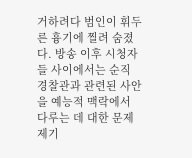거하려다 범인이 휘두른 흉기에 찔려 숨졌다. 방송 이후 시청자들 사이에서는 순직 경찰관과 관련된 사안을 예능적 맥락에서 다루는 데 대한 문제 제기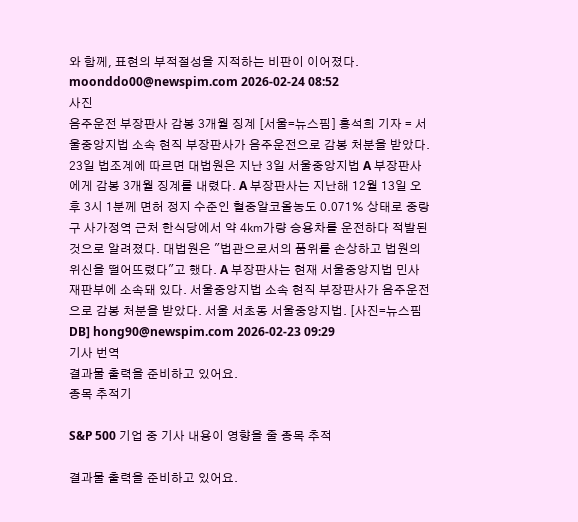와 함께, 표현의 부적절성을 지적하는 비판이 이어졌다. moonddo00@newspim.com 2026-02-24 08:52
사진
음주운전 부장판사 감봉 3개월 징계 [서울=뉴스핌] 홍석희 기자 = 서울중앙지법 소속 현직 부장판사가 음주운전으로 감봉 처분을 받았다. 23일 법조계에 따르면 대법원은 지난 3일 서울중앙지법 A 부장판사에게 감봉 3개월 징계를 내렸다. A 부장판사는 지난해 12월 13일 오후 3시 1분께 면허 정지 수준인 혈중알코올농도 0.071% 상태로 중랑구 사가정역 근처 한식당에서 약 4㎞가량 승용차를 운전하다 적발된 것으로 알려졌다. 대법원은 "법관으로서의 품위를 손상하고 법원의 위신을 떨어뜨렸다"고 했다. A 부장판사는 현재 서울중앙지법 민사 재판부에 소속돼 있다. 서울중앙지법 소속 현직 부장판사가 음주운전으로 감봉 처분을 받았다. 서울 서초동 서울중앙지법. [사진=뉴스핌DB] hong90@newspim.com 2026-02-23 09:29
기사 번역
결과물 출력을 준비하고 있어요.
종목 추적기

S&P 500 기업 중 기사 내용이 영향을 줄 종목 추적

결과물 출력을 준비하고 있어요.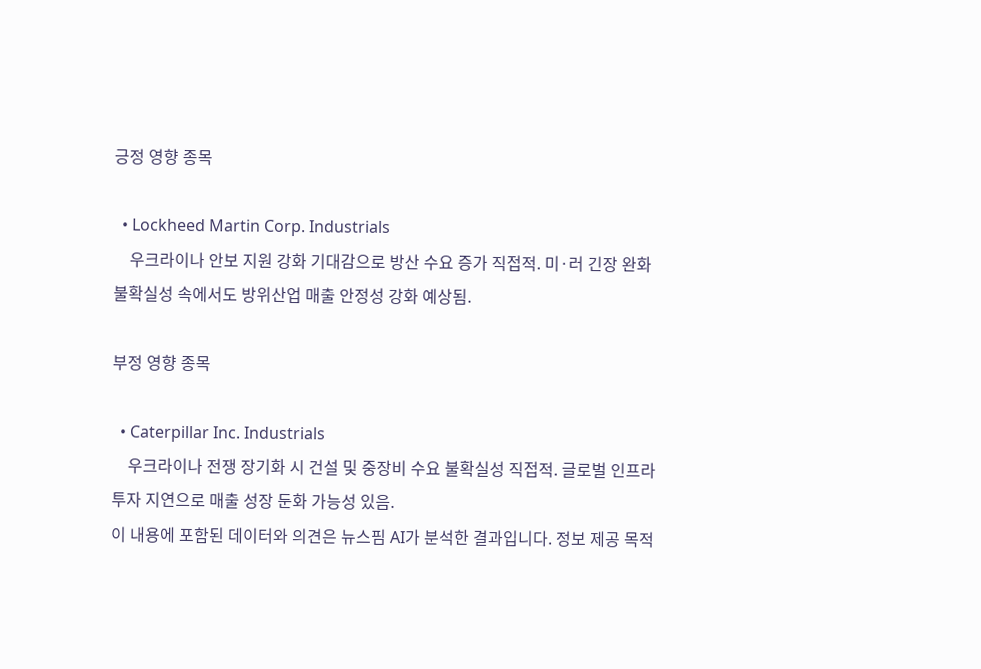긍정 영향 종목

  • Lockheed Martin Corp. Industrials
    우크라이나 안보 지원 강화 기대감으로 방산 수요 증가 직접적. 미·러 긴장 완화 불확실성 속에서도 방위산업 매출 안정성 강화 예상됨.

부정 영향 종목

  • Caterpillar Inc. Industrials
    우크라이나 전쟁 장기화 시 건설 및 중장비 수요 불확실성 직접적. 글로벌 인프라 투자 지연으로 매출 성장 둔화 가능성 있음.
이 내용에 포함된 데이터와 의견은 뉴스핌 AI가 분석한 결과입니다. 정보 제공 목적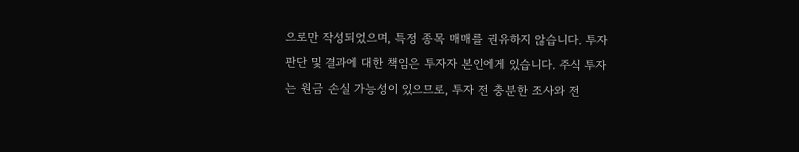으로만 작성되었으며, 특정 종목 매매를 권유하지 않습니다. 투자 판단 및 결과에 대한 책임은 투자자 본인에게 있습니다. 주식 투자는 원금 손실 가능성이 있으므로, 투자 전 충분한 조사와 전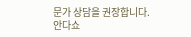문가 상담을 권장합니다.
안다쇼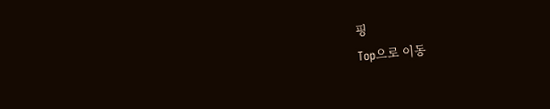핑
Top으로 이동